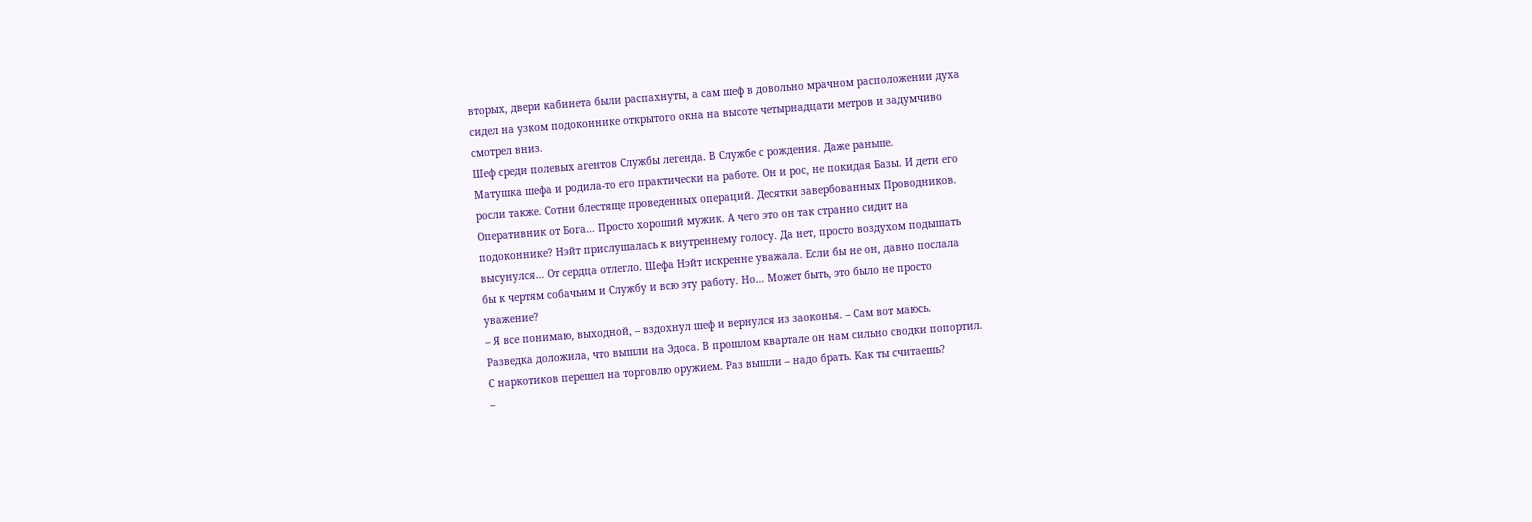вторых, двери кабинета были распахнуты, а сам шеф в довольно мрачном расположении духа
сидел на узком подоконнике открытого окна на высоте четырнадцати метров и задумчиво
смотрел вниз.
Шеф среди полевых агентов Службы легенда. В Службе с рождения. Даже раньше.
Матушка шефа и родила-то его практически на работе. Он и рос, не покидая Базы. И дети его
росли также. Сотни блестяще проведенных операций. Десятки завербованных Проводников.
Оперативник от Бога… Просто хороший мужик. А чего это он так странно сидит на
подоконнике? Нэйт прислушалась к внутреннему голосу. Да нет, просто воздухом подышать
высунулся… От сердца отлегло. Шефа Нэйт искренне уважала. Если бы не он, давно послала
бы к чертям собачьим и Службу и всю эту работу. Но… Может быть, это было не просто
уважение?
– Я все понимаю, выходной, – вздохнул шеф и вернулся из заоконья. – Сам вот маюсь.
Разведка доложила, что вышли на Эдоса. В прошлом квартале он нам сильно сводки попортил.
С наркотиков перешел на торговлю оружием. Раз вышли – надо брать. Как ты считаешь?
–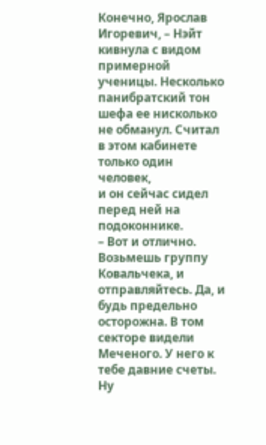Конечно, Ярослав Игоревич, – Нэйт кивнула с видом примерной ученицы. Несколько
панибратский тон шефа ее нисколько не обманул. Считал в этом кабинете только один человек,
и он сейчас сидел перед ней на подоконнике.
– Вот и отлично. Возьмешь группу Ковальчека, и отправляйтесь. Да, и будь предельно
осторожна. В том секторе видели Меченого. У него к тебе давние счеты.
Ну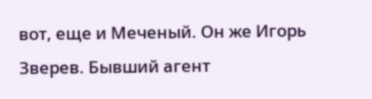вот, еще и Меченый. Он же Игорь Зверев. Бывший агент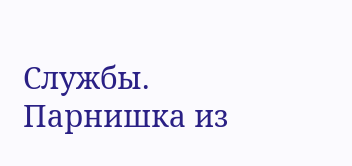Службы. Парнишка из